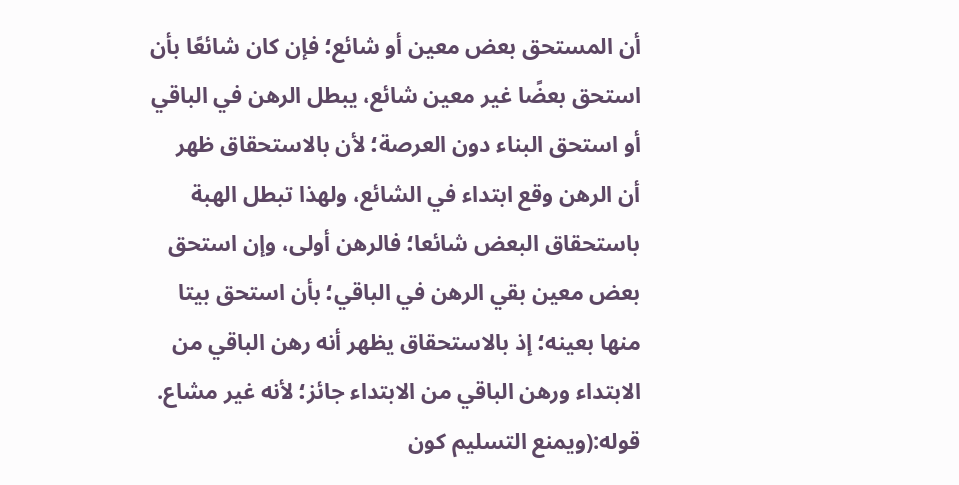أن المستحق بعض معين أو شائع؛ فإن كان شائعًا بأن استحق بعضًا غير معين شائع، يبطل الرهن في الباقي أو استحق البناء دون العرصة؛ لأن بالاستحقاق ظهر أن الرهن وقع ابتداء في الشائع، ولهذا تبطل الهبة باستحقاق البعض شائعا؛ فالرهن أولى، وإن استحق بعض معين بقي الرهن في الباقي؛ بأن استحق بيتا منها بعينه؛ إذ بالاستحقاق يظهر أنه رهن الباقي من الابتداء ورهن الباقي من الابتداء جائز؛ لأنه غير مشاع.
قوله:(ويمنع التسليم كون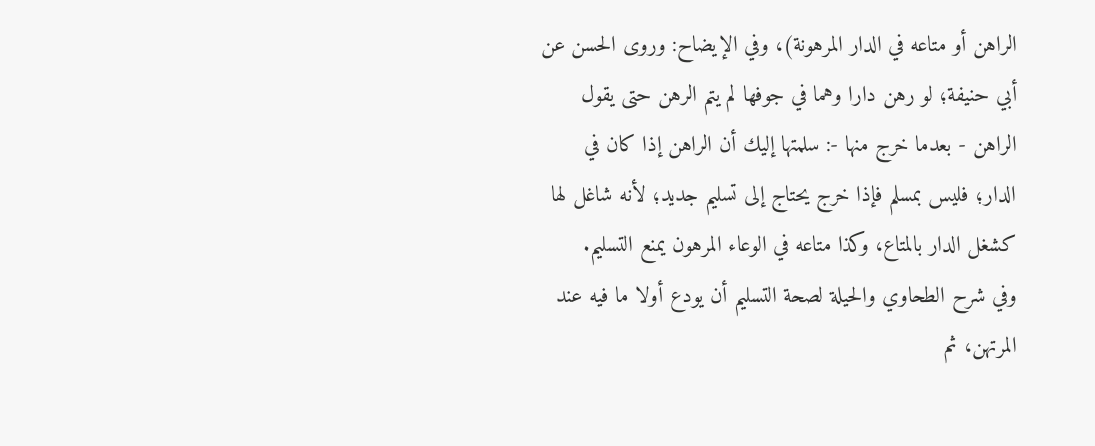الراهن أو متاعه في الدار المرهونة)، وفي الإيضاح: وروى الحسن عن أبي حنيفة؛ لو رهن دارا وهما في جوفها لم يتم الرهن حتى يقول الراهن - بعدما خرج منها -: سلمتها إليك أن الراهن إذا كان في الدار؛ فليس بمسلم فإذا خرج يحتاج إلى تسليم جديد؛ لأنه شاغل لها كشغل الدار بالمتاع، وكذا متاعه في الوعاء المرهون يمنع التسليم.
وفي شرح الطحاوي والحيلة لصحة التسليم أن يودع أولا ما فيه عند المرتهن، ثم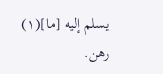يسلم إليه [ما](١) رهن.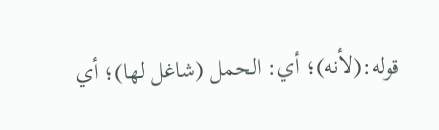قوله:(لأنه)؛ أي: الحمل (شاغل لها)؛ أي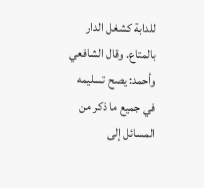للدابة كشغل الدار بالمتاع. وقال الشافعي وأحمد: يصح تسليمه في جميع ما ذكر من المسائل إلى